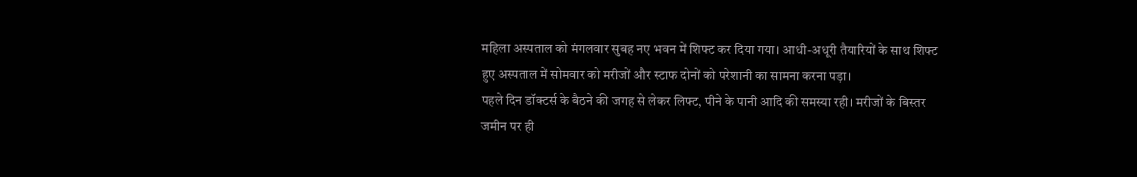महिला अस्पताल को मंगलवार सुबह नए भवन में शिफ्ट कर दिया गया। आधी-अधूरी तैयारियों के साथ शिफ्ट हुए अस्पताल में सोमवार को मरीजों और स्टाफ दोनों को परेशानी का सामना करना पड़ा।
पहले दिन डॉक्टर्स के बैठने की जगह से लेकर लिफ्ट, पीने के पानी आदि की समस्या रही। मरीजों के बिस्तर जमीन पर ही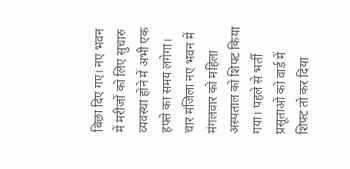बिछा दिए गए। नए भवन में मरीजों को लिए सुचारु व्यवस्था होने में अभी एक हफ्ते का समय लगेगा।
चार मंजिला नए भवन में मंगलवार को महिला अस्पताल को शिफ्ट किया गया। पहले से भर्ती प्रसूताओं को वार्ड में शिफ्ट तो कर दिया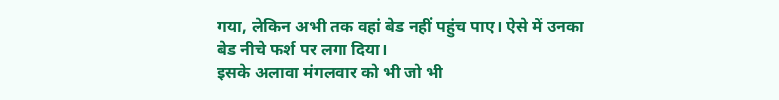गया, लेकिन अभी तक वहां बेड नहीं पहुंच पाए। ऐसे में उनका बेड नीचे फर्श पर लगा दिया।
इसके अलावा मंगलवार को भी जो भी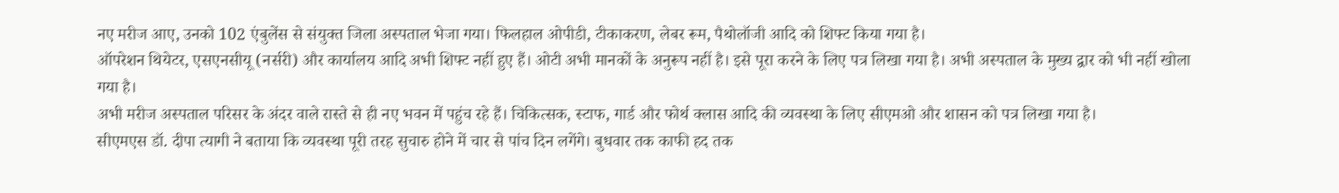नए मरीज आए, उनको 102 एंबुलेंस से संयुक्त जिला अस्पताल भेजा गया। फिलहाल ओपीडी, टीकाकरण, लेबर रूम, पैथोलॉजी आदि को शिफ्ट किया गया है।
ऑपरेशन थियेटर, एसएनसीयू (नर्सरी) और कार्यालय आदि अभी शिफ्ट नहीं हुए हैं। ओटी अभी मानकों के अनुरूप नहीं है। इसे पूरा करने के लिए पत्र लिखा गया है। अभी अस्पताल के मुख्य द्वार को भी नहीं खोला गया है।
अभी मरीज अस्पताल परिसर के अंदर वाले रास्ते से ही नए भवन में पहुंच रहे हैं। चिकित्सक, स्टाफ, गार्ड और फोर्थ क्लास आदि की व्यवस्था के लिए सीएमओ और शासन को पत्र लिखा गया है।
सीएमएस डॉ. दीपा त्यागी ने बताया कि व्यवस्था पूरी तरह सुचारु होने में चार से पांच दिन लगेंगे। बुधवार तक काफी हद तक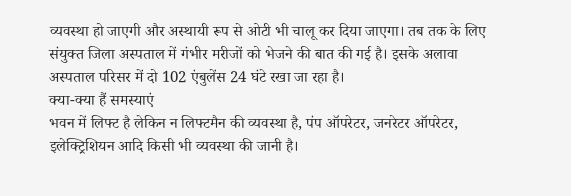व्यवस्था हो जाएगी और अस्थायी रूप से ओटी भी चालू कर दिया जाएगा। तब तक के लिए संयुक्त जिला अस्पताल में गंभीर मरीजों को भेजने की बात की गई है। इसके अलावा अस्पताल परिसर में दो 102 एंबुलेंस 24 घंटे रखा जा रहा है।
क्या-क्या हैं समस्याएं
भवन में लिफ्ट है लेकिन न लिफ्टमैन की व्यवस्था है, पंप ऑपरेटर, जनरेटर ऑपरेटर, इलेक्ट्रिशियन आदि किसी भी व्यवस्था की जानी है।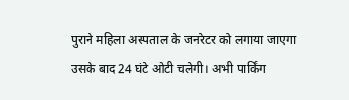पुराने महिला अस्पताल के जनरेटर को लगाया जाएगा उसके बाद 24 घंटे ओटी चलेगी। अभी पार्किंग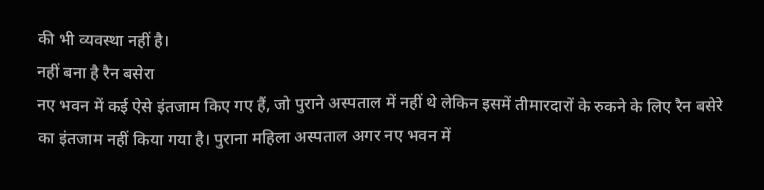की भी व्यवस्था नहीं है।
नहीं बना है रैन बसेरा
नए भवन में कई ऐसे इंतजाम किए गए हैं, जो पुराने अस्पताल में नहीं थे लेकिन इसमें तीमारदारों के रुकने के लिए रैन बसेरे का इंतजाम नहीं किया गया है। पुराना महिला अस्पताल अगर नए भवन में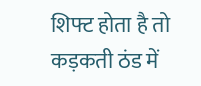शिफ्ट होता है तो कड़कती ठंड में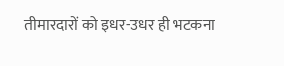तीमारदारों को इधर-उधर ही भटकना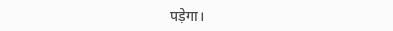पड़ेगा।